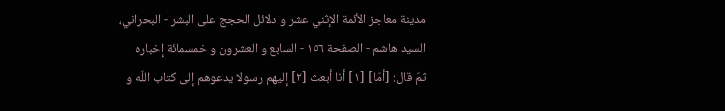مدينة معاجز الأئمة الإثني عشر و دلائل الحجج على البشر - البحراني، السيد هاشم - الصفحة ١٥٦ - السابع و العشرون و خمسمائة إخباره
ثمّ قال: [أمّا] [١] أنا أبعث [٢] إليهم رسولا يدعوهم إلى كتاب اللّه و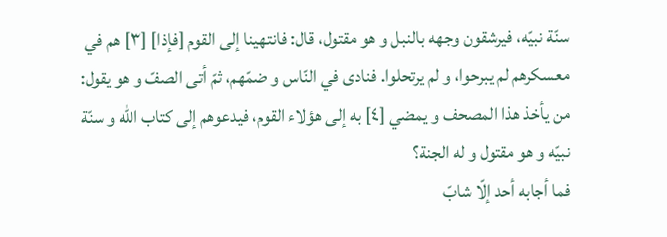سنّة نبيّه، فيرشقون وجهه بالنبل و هو مقتول، قال: فانتهينا إلى القوم [فإذا] [٣] هم في معسكرهم لم يبرحوا، و لم يرتحلوا. فنادى في النّاس و ضمّهم، ثمّ أتى الصفّ و هو يقول: من يأخذ هذا المصحف و يمضي [٤] به إلى هؤلاء القوم، فيدعوهم إلى كتاب اللّه و سنّة نبيّه و هو مقتول و له الجنة؟
فما أجابه أحد إلّا شابّ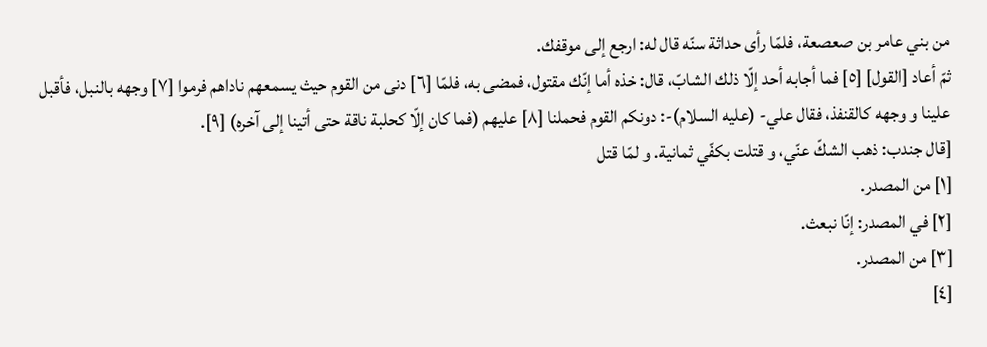من بني عامر بن صعصعة، فلمّا رأى حداثة سنّه قال له: ارجع إلى موقفك.
ثمّ أعاد [القول] [٥] فما أجابه أحد إلّا ذلك الشابّ، قال: خذه أما إنّك مقتول، فمضى به، فلمّا [٦] دنى من القوم حيث يسمعهم ناداهم فرموا [٧] وجهه بالنبل، فأقبل علينا و وجهه كالقنفذ، فقال علي- (عليه السلام)-: دونكم القوم فحملنا [٨] عليهم (فما كان إلّا كحلبة ناقة حتى أتينا إلى آخره) [٩].
[قال جندب: ذهب الشكّ عنّي، و قتلت بكفّي ثمانية. و لمّا قتل
[١] من المصدر.
[٢] في المصدر: إنّا نبعث.
[٣] من المصدر.
[٤]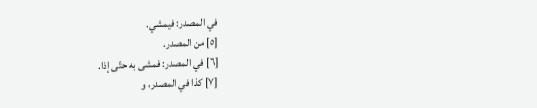في المصدر: فيمشي.
[٥] من المصدر.
[٦] في المصدر: فمشى به حتّى إذا.
[٧] كذا في المصدر، و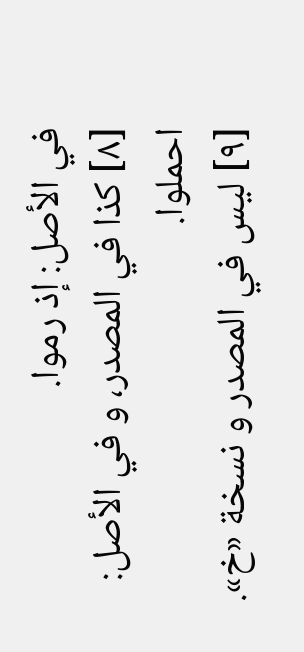في الأصل: إذ رموا.
[٨] كذا في المصدر، و في الأصل: احملوا.
[٩] ليس في المصدر و نسخة «خ».